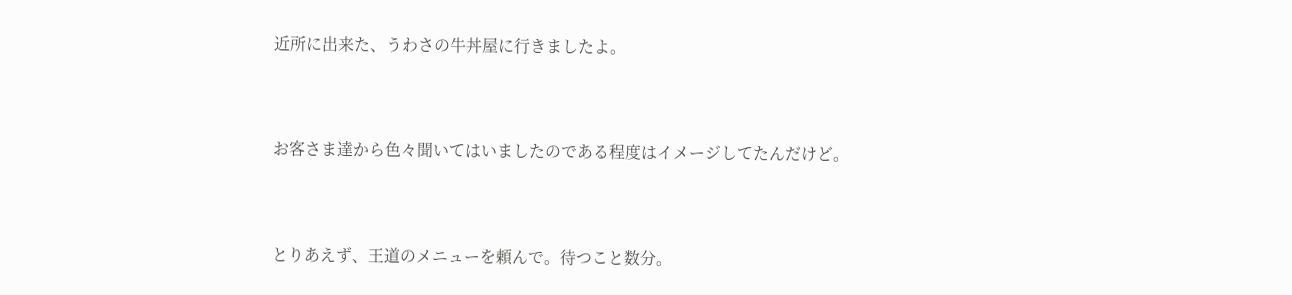近所に出来た、うわさの牛丼屋に行きましたよ。



お客さま達から色々聞いてはいましたのである程度はイメージしてたんだけど。



とりあえず、王道のメニューを頼んで。待つこと数分。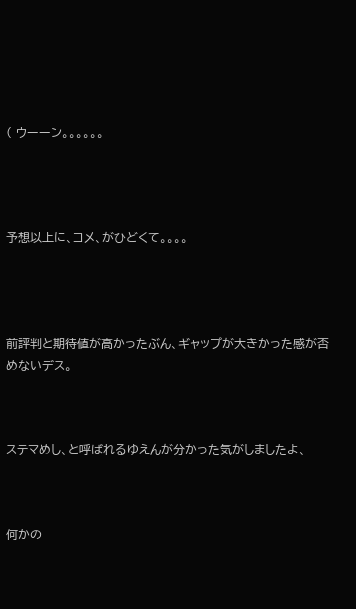( ウーーン。。。。。。




予想以上に、コメ、がひどくて。。。。




前評判と期待値が高かったぶん、ギャップが大きかった感が否めないデス。



ステマめし、と呼ばれるゆえんが分かった気がしましたよ、



何かの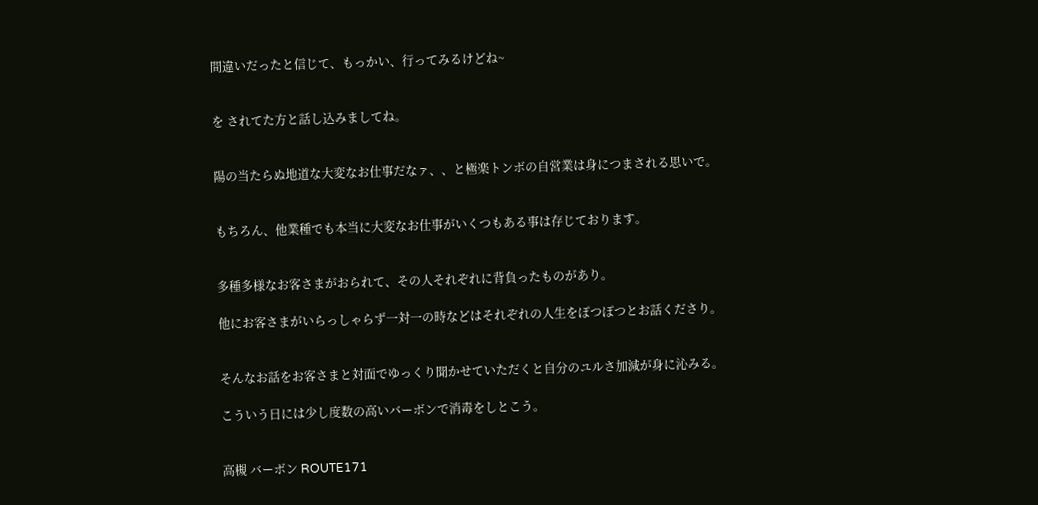間違いだったと信じて、もっかい、行ってみるけどね~


を されてた方と話し込みましてね。


陽の当たらぬ地道な大変なお仕事だなァ、、と極楽トンボの自営業は身につまされる思いで。


もちろん、他業種でも本当に大変なお仕事がいくつもある事は存じております。


多種多様なお客さまがおられて、その人それぞれに背負ったものがあり。

他にお客さまがいらっしゃらず一対一の時などはそれぞれの人生をぽつぽつとお話くださり。


そんなお話をお客さまと対面でゆっくり聞かせていただくと自分のユルさ加減が身に沁みる。

こういう日には少し度数の高いバーボンで消毒をしとこう。


高槻 バーボン ROUTE171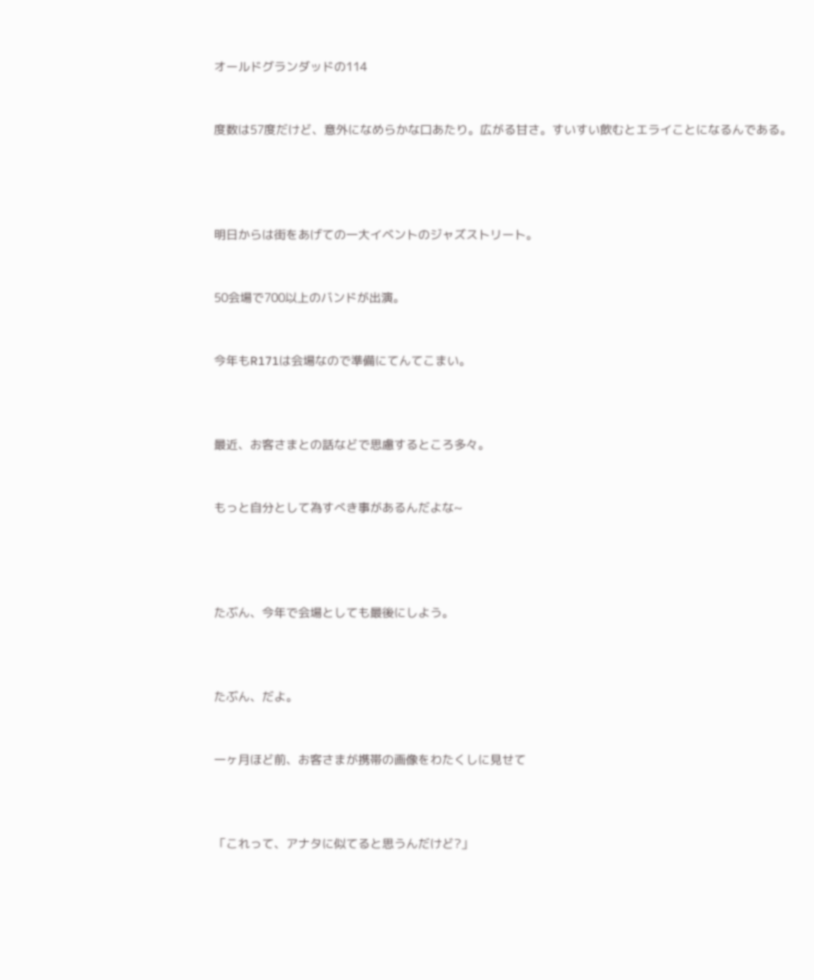オールドグランダッドの114


度数は57度だけど、意外になめらかな口あたり。広がる甘さ。すいすい飲むとエライことになるんである。




明日からは街をあげての一大イベントのジャズストリート。


50会場で700以上のバンドが出演。


今年もR171は会場なので準備にてんてこまい。



最近、お客さまとの話などで思慮するところ多々。


もっと自分として為すべき事があるんだよな~




たぶん、今年で会場としても最後にしよう。



たぶん、だよ。


一ヶ月ほど前、お客さまが携帯の画像をわたくしに見せて



「これって、アナタに似てると思うんだけど?」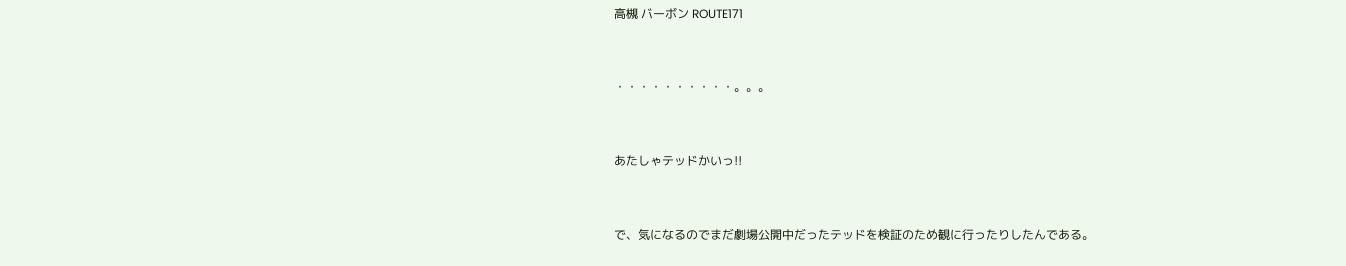高槻 バーボン ROUTE171


・・・・・・・・・・。。。


あたしゃテッドかいっ!!


で、気になるのでまだ劇場公開中だったテッドを検証のため観に行ったりしたんである。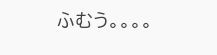ふむう。。。。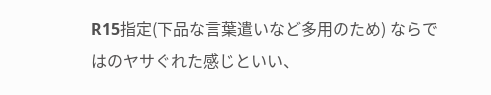R15指定(下品な言葉遣いなど多用のため) ならではのヤサぐれた感じといい、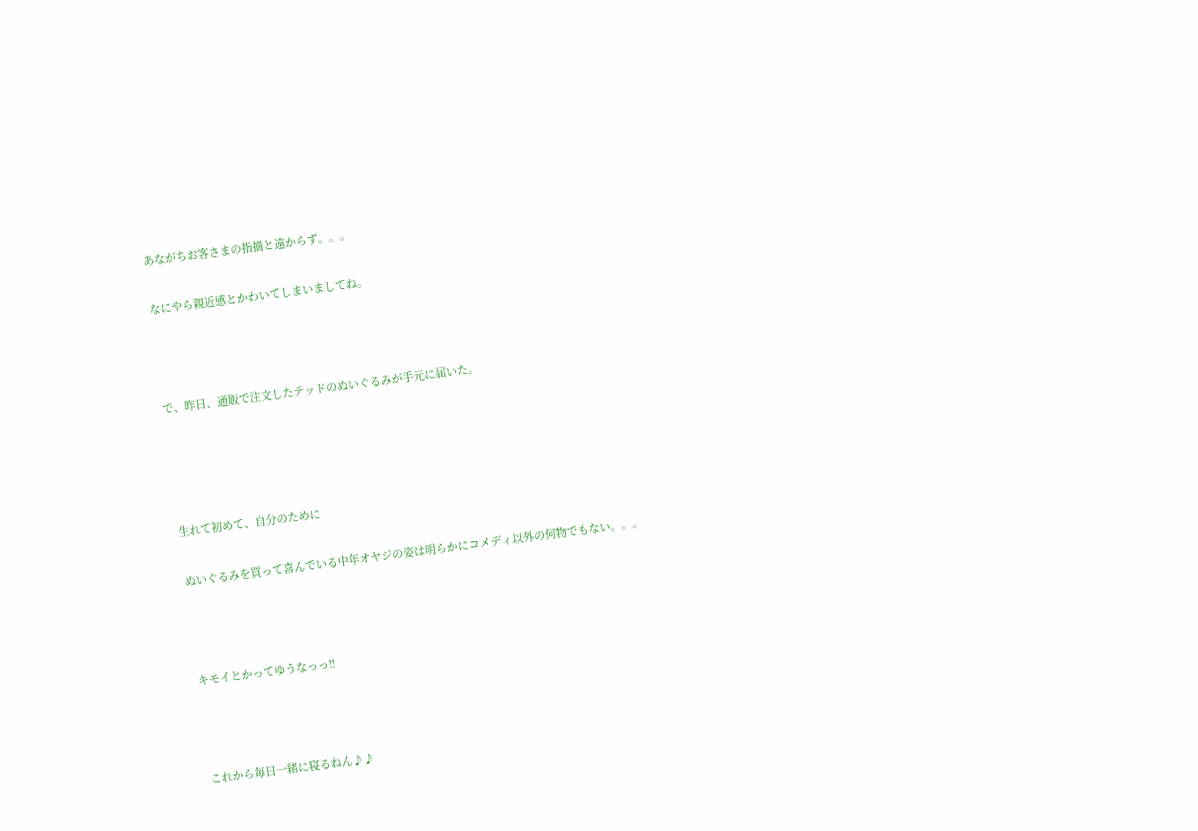あながちお客さまの指摘と遠からず。。。

なにやら親近感とかわいてしまいましてね。



で、昨日、通販で注文したテッドのぬいぐるみが手元に届いた。




生れて初めて、自分のために

ぬいぐるみを買って喜んでいる中年オヤジの姿は明らかにコメディ以外の何物でもない。。。



キモイとかってゆうなっっ!!



これから毎日一緒に寝るねん♪♪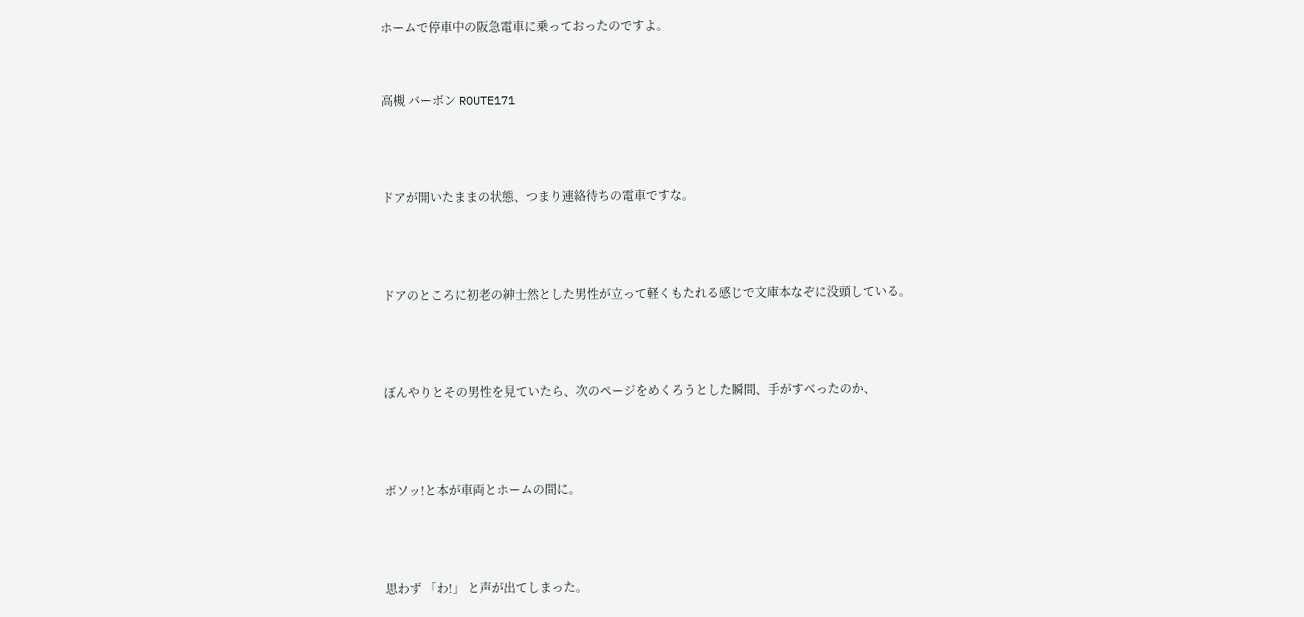ホームで停車中の阪急電車に乗っておったのですよ。


高槻 バーボン ROUTE171



ドアが開いたままの状態、つまり連絡待ちの電車ですな。



ドアのところに初老の紳士然とした男性が立って軽くもたれる感じで文庫本なぞに没頭している。



ぼんやりとその男性を見ていたら、次のページをめくろうとした瞬間、手がすべったのか、



ボソッ!と本が車両とホームの間に。



思わず 「わ!」 と声が出てしまった。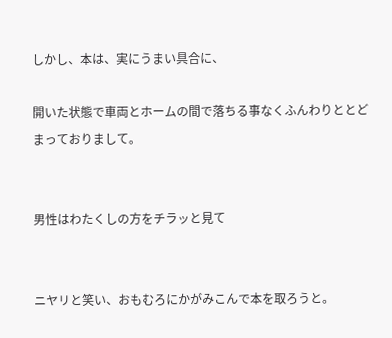しかし、本は、実にうまい具合に、

開いた状態で車両とホームの間で落ちる事なくふんわりととどまっておりまして。


男性はわたくしの方をチラッと見て


ニヤリと笑い、おもむろにかがみこんで本を取ろうと。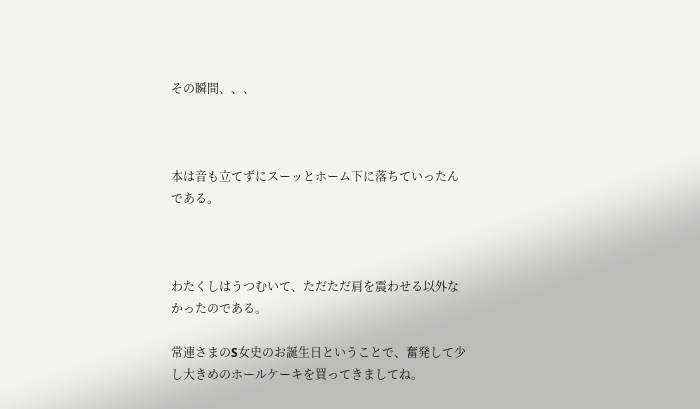その瞬間、、、



本は音も立てずにスーッとホーム下に落ちていったんである。



わたくしはうつむいて、ただただ肩を震わせる以外なかったのである。

常連さまのS女史のお誕生日ということで、奮発して少し大きめのホールケーキを買ってきましてね。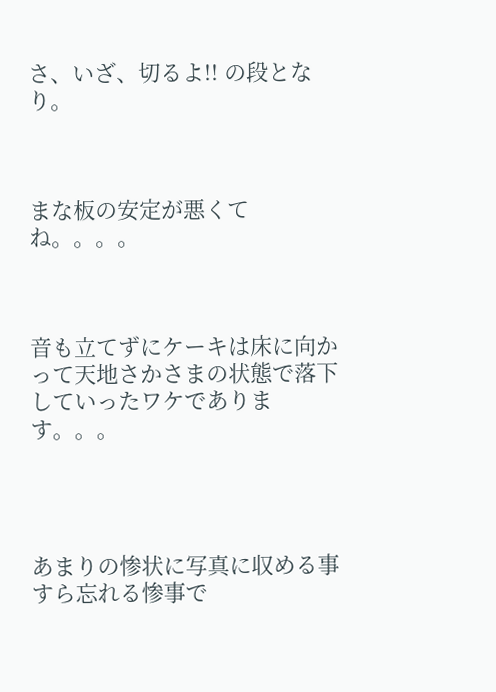さ、いざ、切るよ!! の段となり。



まな板の安定が悪くてね。。。。



音も立てずにケーキは床に向かって天地さかさまの状態で落下していったワケであります。。。




あまりの惨状に写真に収める事すら忘れる惨事で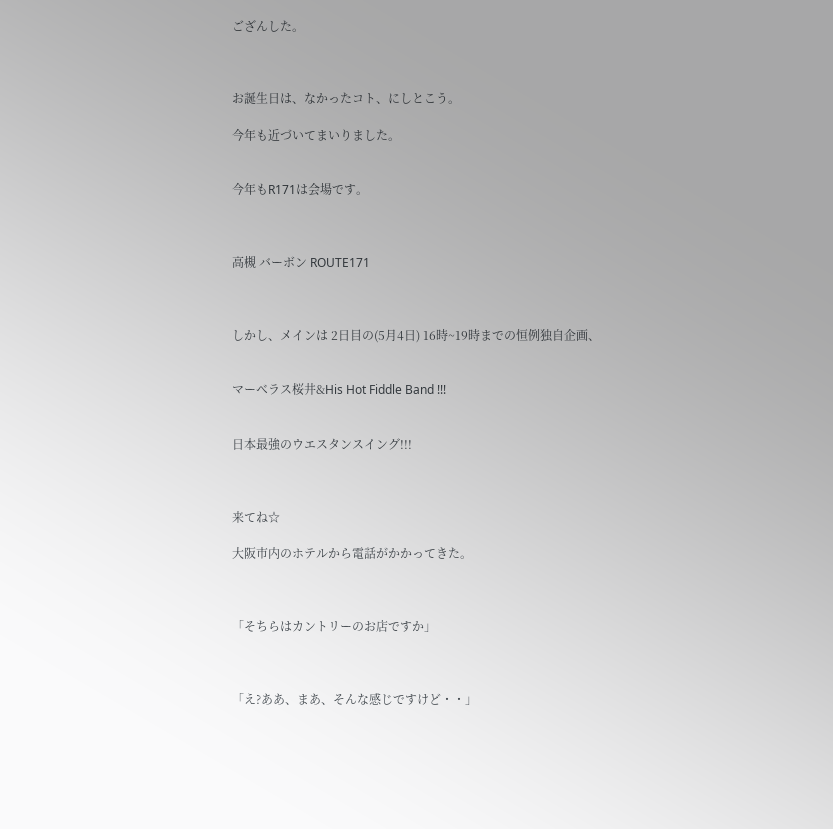ござんした。



お誕生日は、なかったコト、にしとこう。

今年も近づいてまいりました。


今年もR171は会場です。



高槻 バーボン ROUTE171



しかし、メインは 2日目の(5月4日) 16時~19時までの恒例独自企画、


マーベラス桜井&His Hot Fiddle Band !!!


日本最強のウエスタンスイング!!!



来てね☆

大阪市内のホテルから電話がかかってきた。



「そちらはカントリーのお店ですか」



「え?ああ、まあ、そんな感じですけど・・」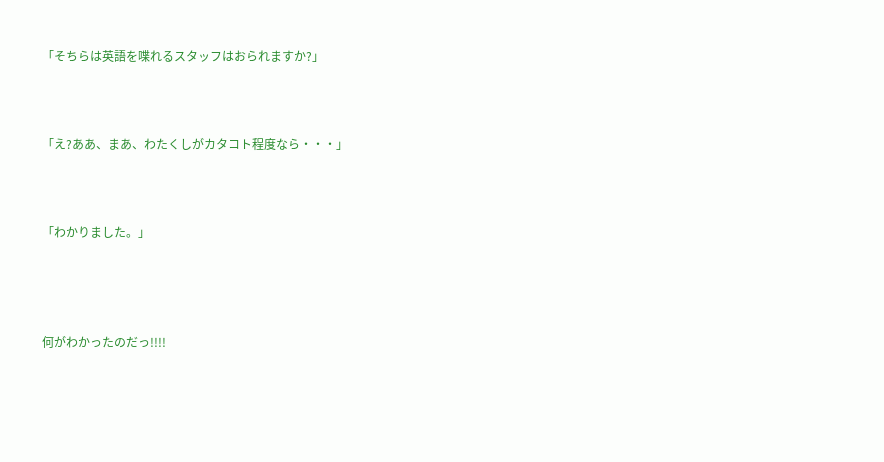「そちらは英語を喋れるスタッフはおられますか?」



「え?ああ、まあ、わたくしがカタコト程度なら・・・」



「わかりました。」




何がわかったのだっ!!!!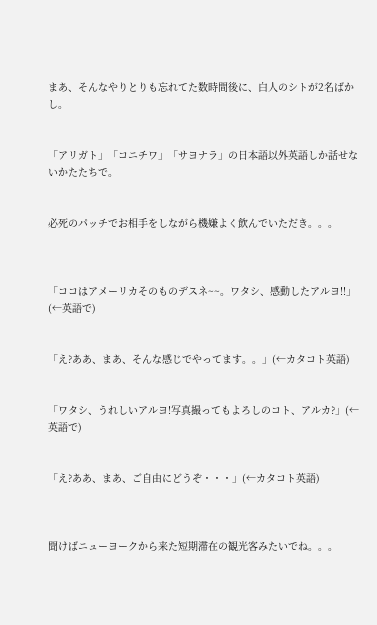まあ、そんなやりとりも忘れてた数時間後に、白人のシトが2名ばかし。


「アリガト」「コニチワ」「サヨナラ」の日本語以外英語しか話せないかたたちで。


必死のパッチでお相手をしながら機嫌よく飲んでいただき。。。



「ココはアメーリカそのものデスネ~~。ワタシ、感動したアルヨ!!」(←英語で)


「え?ああ、まあ、そんな感じでやってます。。」(←カタコト英語)


「ワタシ、うれしいアルヨ!写真撮ってもよろしのコト、アルカ?」(←英語で)


「え?ああ、まあ、ご自由にどうぞ・・・」(←カタコト英語)



聞けばニューヨークから来た短期滞在の観光客みたいでね。。。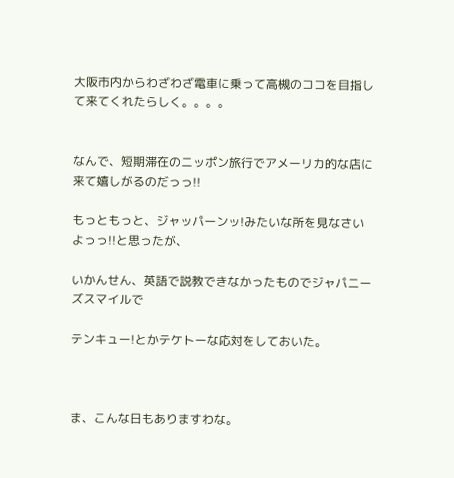大阪市内からわざわざ電車に乗って高槻のココを目指して来てくれたらしく。。。。


なんで、短期滞在のニッポン旅行でアメーリカ的な店に来て嬉しがるのだっっ!!

もっともっと、ジャッパーンッ!みたいな所を見なさいよっっ!!と思ったが、

いかんせん、英語で説教できなかったものでジャパニーズスマイルで

テンキュー!とかテケトーな応対をしておいた。



ま、こんな日もありますわな。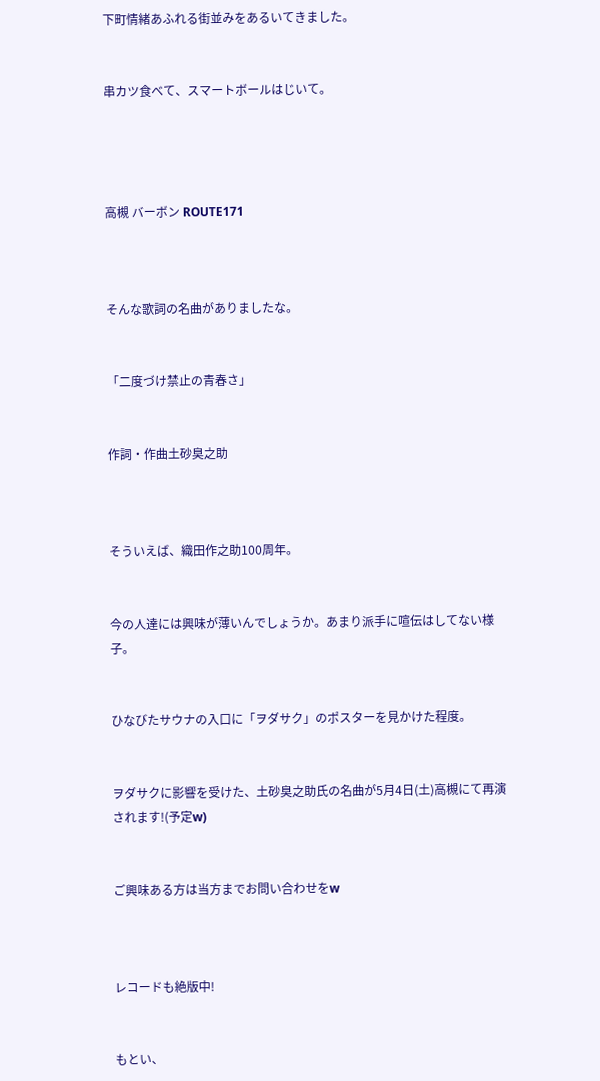下町情緒あふれる街並みをあるいてきました。


串カツ食べて、スマートボールはじいて。




高槻 バーボン ROUTE171



そんな歌詞の名曲がありましたな。


「二度づけ禁止の青春さ」


作詞・作曲土砂臭之助



そういえば、織田作之助100周年。


今の人達には興味が薄いんでしょうか。あまり派手に喧伝はしてない様子。


ひなびたサウナの入口に「ヲダサク」のポスターを見かけた程度。


ヲダサクに影響を受けた、土砂臭之助氏の名曲が5月4日(土)高槻にて再演されます!(予定w)


ご興味ある方は当方までお問い合わせをw



レコードも絶版中!


もとい、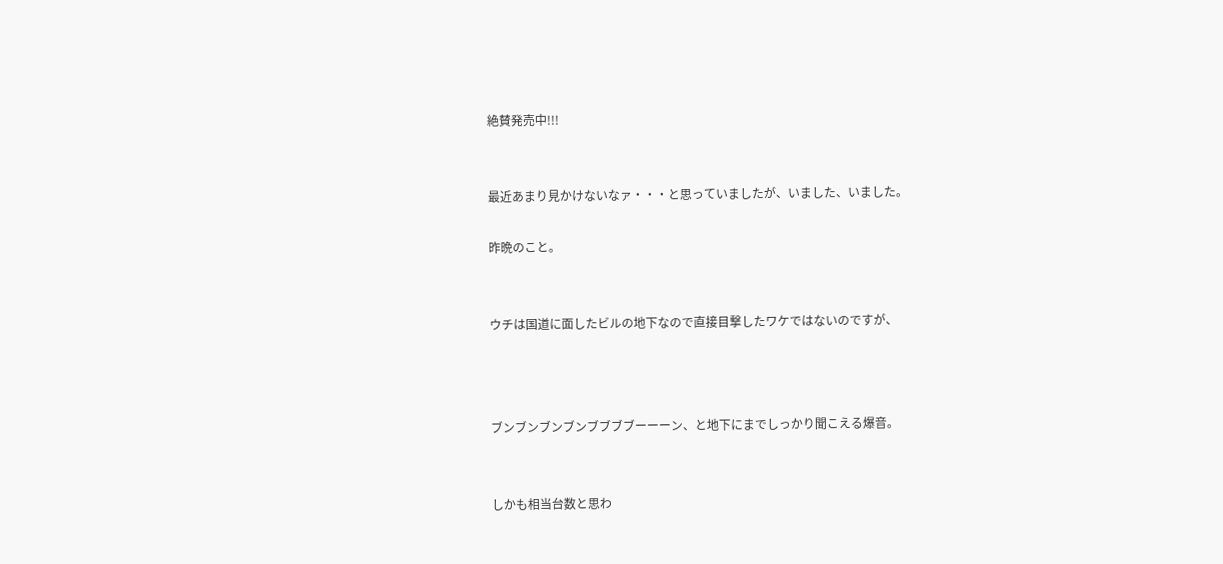絶賛発売中!!!


最近あまり見かけないなァ・・・と思っていましたが、いました、いました。

昨晩のこと。


ウチは国道に面したビルの地下なので直接目撃したワケではないのですが、



ブンブンブンブンブブブブーーーン、と地下にまでしっかり聞こえる爆音。


しかも相当台数と思わ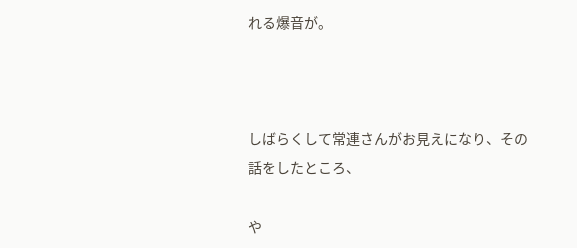れる爆音が。



しばらくして常連さんがお見えになり、その話をしたところ、

や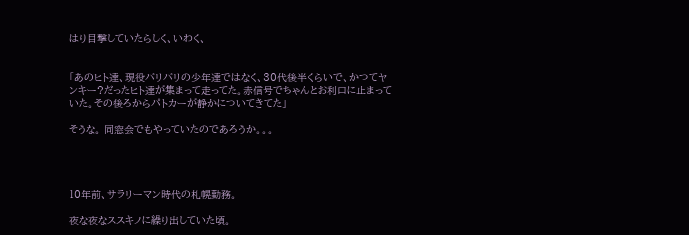はり目撃していたらしく、いわく、


「あのヒト達、現役バリバリの少年達ではなく、30代後半くらいで、かつてヤンキー?だったヒト達が集まって走ってた。赤信号でちゃんとお利口に止まっていた。その後ろからパトカーが静かについてきてた」

そうな。 同窓会でもやっていたのであろうか。。。




10年前、サラリーマン時代の札幌勤務。

夜な夜なススキノに繰り出していた頃。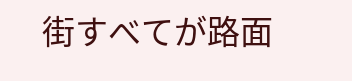街すべてが路面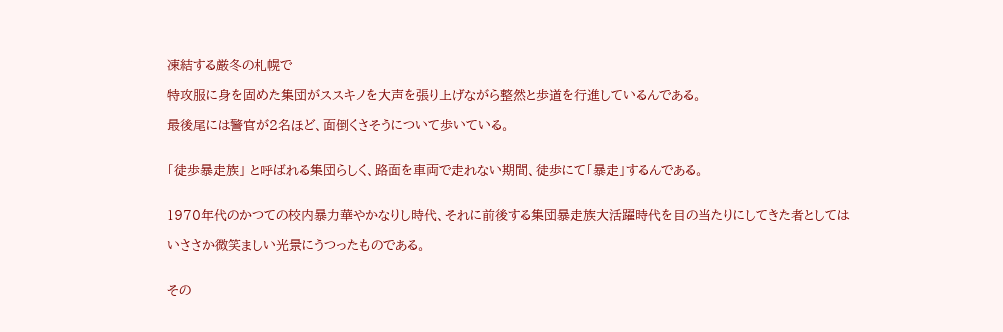凍結する厳冬の札幌で

特攻服に身を固めた集団がススキノを大声を張り上げながら整然と歩道を行進しているんである。

最後尾には警官が2名ほど、面倒くさそうについて歩いている。


「徒歩暴走族」 と呼ばれる集団らしく、路面を車両で走れない期間、徒歩にて「暴走」するんである。


1970年代のかつての校内暴力華やかなりし時代、それに前後する集団暴走族大活躍時代を目の当たりにしてきた者としては

いささか微笑ましい光景にうつったものである。


その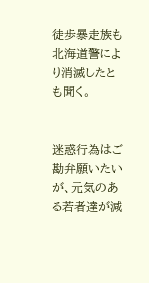徒歩暴走族も北海道警により消滅したとも聞く。


迷惑行為はご勘弁願いたいが、元気のある若者達が減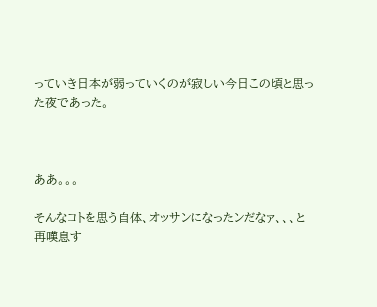っていき日本が弱っていくのが寂しい今日この頃と思った夜であった。



ああ。。。

そんなコトを思う自体、オッサンになったンだなァ、、、と再嘆息す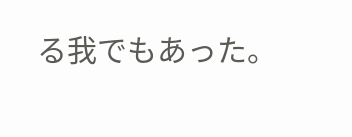る我でもあった。